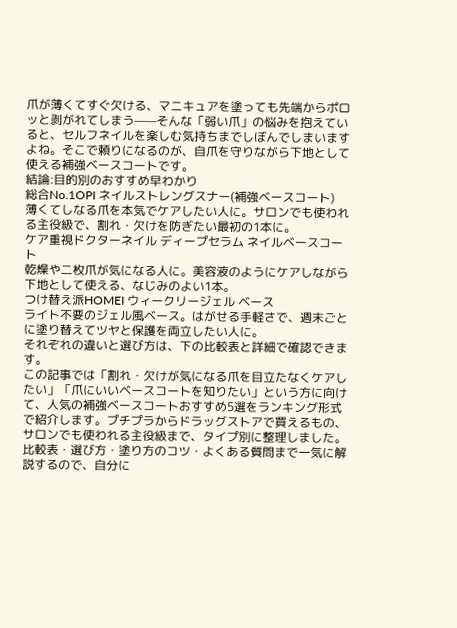爪が薄くてすぐ欠ける、マニキュアを塗っても先端からポロッと剥がれてしまう——そんな「弱い爪」の悩みを抱えていると、セルフネイルを楽しむ気持ちまでしぼんでしまいますよね。そこで頼りになるのが、自爪を守りながら下地として使える補強ベースコートです。
結論:目的別のおすすめ早わかり
総合No.1OPI ネイルストレングスナー(補強ベースコート)
薄くてしなる爪を本気でケアしたい人に。サロンでも使われる主役級で、割れ・欠けを防ぎたい最初の1本に。
ケア重視ドクターネイル ディープセラム ネイルベースコート
乾燥や二枚爪が気になる人に。美容液のようにケアしながら下地として使える、なじみのよい1本。
つけ替え派HOMEI ウィークリージェル ベース
ライト不要のジェル風ベース。はがせる手軽さで、週末ごとに塗り替えてツヤと保護を両立したい人に。
それぞれの違いと選び方は、下の比較表と詳細で確認できます。
この記事では「割れ・欠けが気になる爪を目立たなくケアしたい」「爪にいいベースコートを知りたい」という方に向けて、人気の補強ベースコートおすすめ5選をランキング形式で紹介します。プチプラからドラッグストアで買えるもの、サロンでも使われる主役級まで、タイプ別に整理しました。比較表・選び方・塗り方のコツ・よくある質問まで一気に解説するので、自分に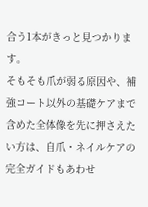合う1本がきっと見つかります。
そもそも爪が弱る原因や、補強コート以外の基礎ケアまで含めた全体像を先に押さえたい方は、自爪・ネイルケアの完全ガイドもあわせ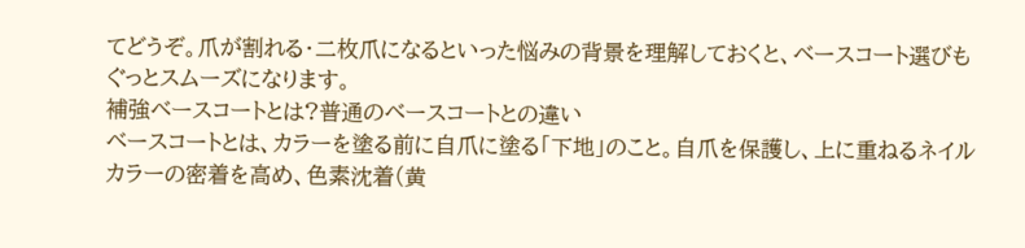てどうぞ。爪が割れる・二枚爪になるといった悩みの背景を理解しておくと、ベースコート選びもぐっとスムーズになります。
補強ベースコートとは?普通のベースコートとの違い
ベースコートとは、カラーを塗る前に自爪に塗る「下地」のこと。自爪を保護し、上に重ねるネイルカラーの密着を高め、色素沈着(黄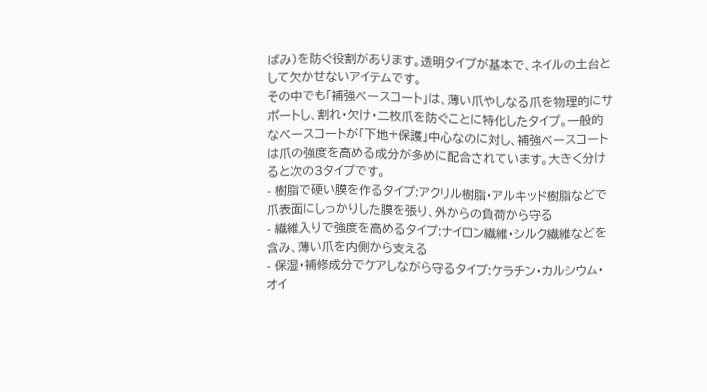ばみ)を防ぐ役割があります。透明タイプが基本で、ネイルの土台として欠かせないアイテムです。
その中でも「補強ベースコート」は、薄い爪やしなる爪を物理的にサポートし、割れ・欠け・二枚爪を防ぐことに特化したタイプ。一般的なベースコートが「下地+保護」中心なのに対し、補強ベースコートは爪の強度を高める成分が多めに配合されています。大きく分けると次の3タイプです。
- 樹脂で硬い膜を作るタイプ:アクリル樹脂・アルキッド樹脂などで爪表面にしっかりした膜を張り、外からの負荷から守る
- 繊維入りで強度を高めるタイプ:ナイロン繊維・シルク繊維などを含み、薄い爪を内側から支える
- 保湿・補修成分でケアしながら守るタイプ:ケラチン・カルシウム・オイ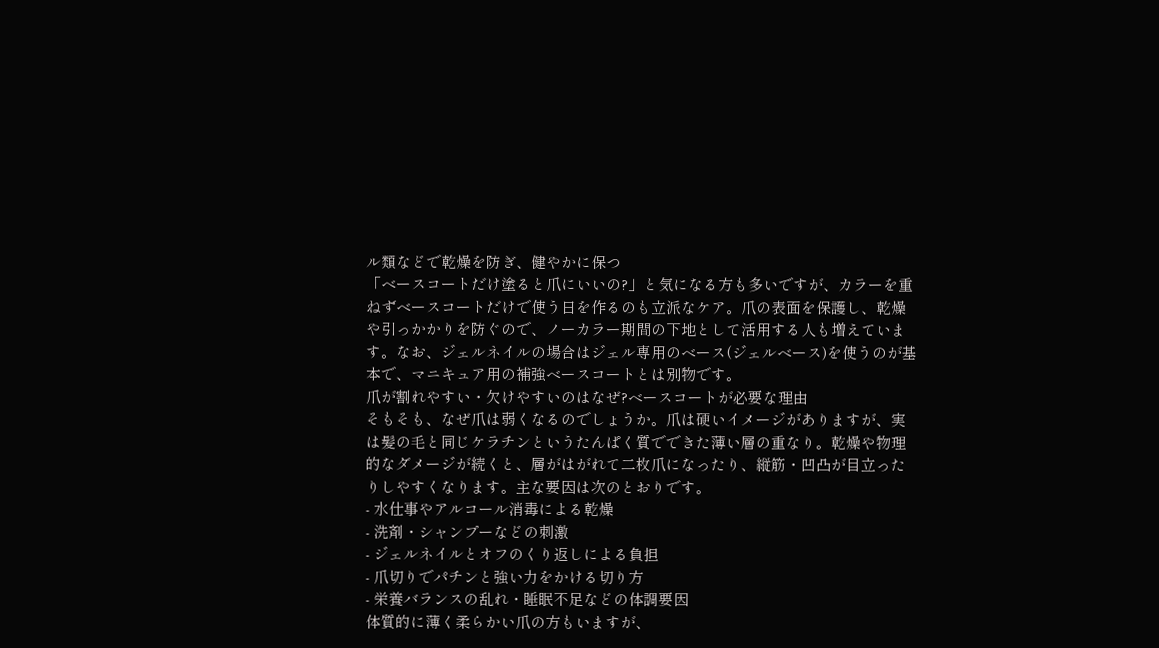ル類などで乾燥を防ぎ、健やかに保つ
「ベースコートだけ塗ると爪にいいの?」と気になる方も多いですが、カラーを重ねずベースコートだけで使う日を作るのも立派なケア。爪の表面を保護し、乾燥や引っかかりを防ぐので、ノーカラー期間の下地として活用する人も増えています。なお、ジェルネイルの場合はジェル専用のベース(ジェルベース)を使うのが基本で、マニキュア用の補強ベースコートとは別物です。
爪が割れやすい・欠けやすいのはなぜ?ベースコートが必要な理由
そもそも、なぜ爪は弱くなるのでしょうか。爪は硬いイメージがありますが、実は髪の毛と同じケラチンというたんぱく質でできた薄い層の重なり。乾燥や物理的なダメージが続くと、層がはがれて二枚爪になったり、縦筋・凹凸が目立ったりしやすくなります。主な要因は次のとおりです。
- 水仕事やアルコール消毒による乾燥
- 洗剤・シャンプーなどの刺激
- ジェルネイルとオフのくり返しによる負担
- 爪切りでパチンと強い力をかける切り方
- 栄養バランスの乱れ・睡眠不足などの体調要因
体質的に薄く柔らかい爪の方もいますが、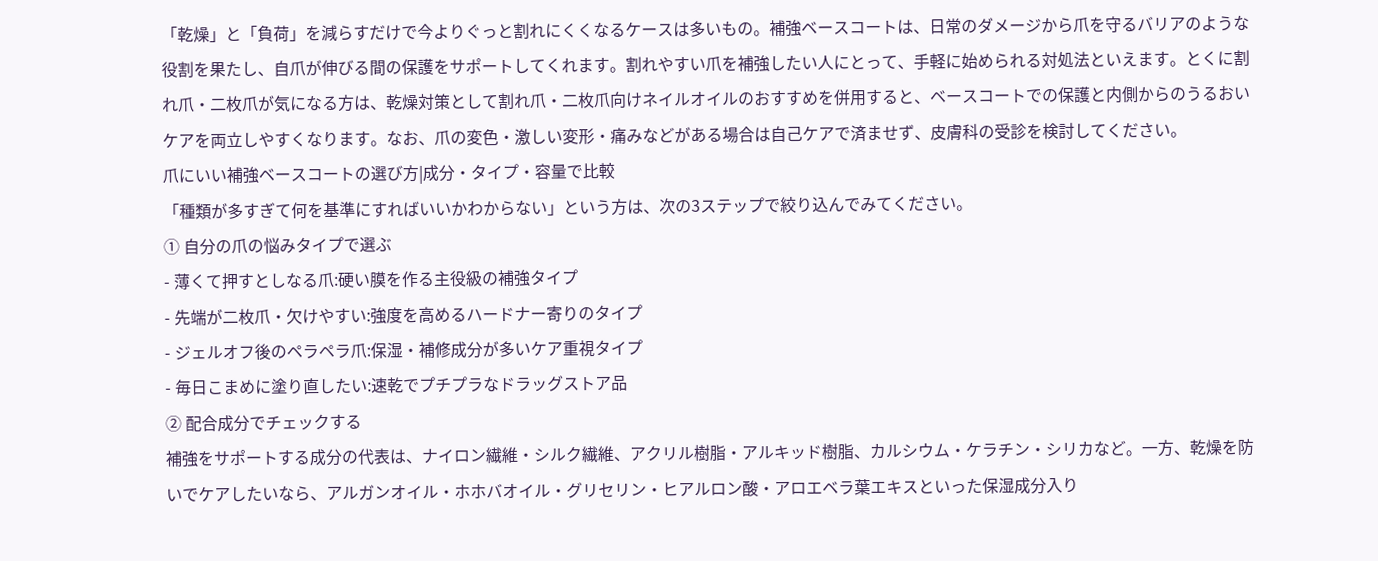「乾燥」と「負荷」を減らすだけで今よりぐっと割れにくくなるケースは多いもの。補強ベースコートは、日常のダメージから爪を守るバリアのような役割を果たし、自爪が伸びる間の保護をサポートしてくれます。割れやすい爪を補強したい人にとって、手軽に始められる対処法といえます。とくに割れ爪・二枚爪が気になる方は、乾燥対策として割れ爪・二枚爪向けネイルオイルのおすすめを併用すると、ベースコートでの保護と内側からのうるおいケアを両立しやすくなります。なお、爪の変色・激しい変形・痛みなどがある場合は自己ケアで済ませず、皮膚科の受診を検討してください。
爪にいい補強ベースコートの選び方|成分・タイプ・容量で比較
「種類が多すぎて何を基準にすればいいかわからない」という方は、次の3ステップで絞り込んでみてください。
① 自分の爪の悩みタイプで選ぶ
- 薄くて押すとしなる爪:硬い膜を作る主役級の補強タイプ
- 先端が二枚爪・欠けやすい:強度を高めるハードナー寄りのタイプ
- ジェルオフ後のペラペラ爪:保湿・補修成分が多いケア重視タイプ
- 毎日こまめに塗り直したい:速乾でプチプラなドラッグストア品
② 配合成分でチェックする
補強をサポートする成分の代表は、ナイロン繊維・シルク繊維、アクリル樹脂・アルキッド樹脂、カルシウム・ケラチン・シリカなど。一方、乾燥を防いでケアしたいなら、アルガンオイル・ホホバオイル・グリセリン・ヒアルロン酸・アロエベラ葉エキスといった保湿成分入り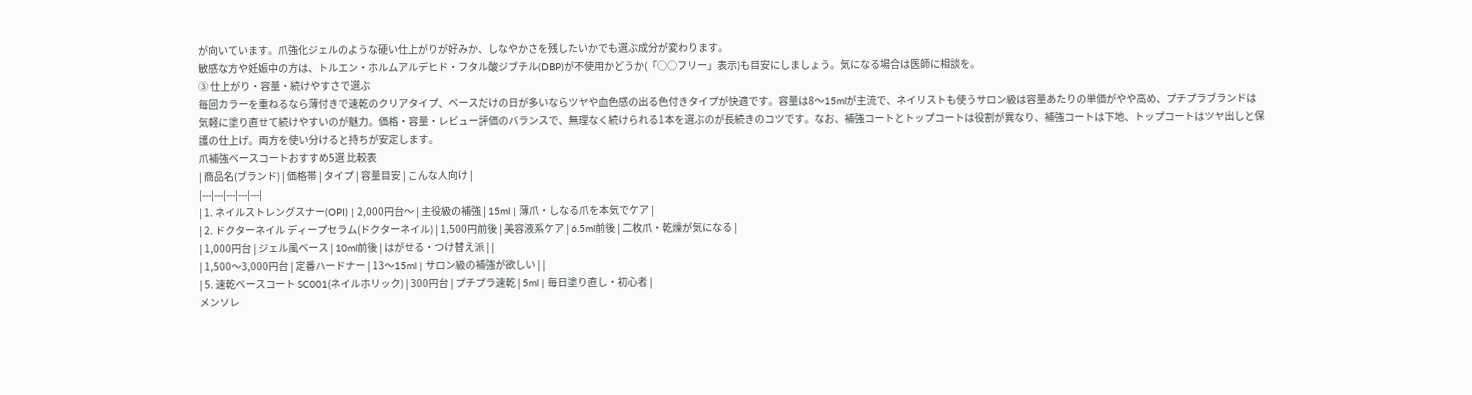が向いています。爪強化ジェルのような硬い仕上がりが好みか、しなやかさを残したいかでも選ぶ成分が変わります。
敏感な方や妊娠中の方は、トルエン・ホルムアルデヒド・フタル酸ジブチル(DBP)が不使用かどうか(「○○フリー」表示)も目安にしましょう。気になる場合は医師に相談を。
③ 仕上がり・容量・続けやすさで選ぶ
毎回カラーを重ねるなら薄付きで速乾のクリアタイプ、ベースだけの日が多いならツヤや血色感の出る色付きタイプが快適です。容量は8〜15mlが主流で、ネイリストも使うサロン級は容量あたりの単価がやや高め、プチプラブランドは気軽に塗り直せて続けやすいのが魅力。価格・容量・レビュー評価のバランスで、無理なく続けられる1本を選ぶのが長続きのコツです。なお、補強コートとトップコートは役割が異なり、補強コートは下地、トップコートはツヤ出しと保護の仕上げ。両方を使い分けると持ちが安定します。
爪補強ベースコートおすすめ5選 比較表
| 商品名(ブランド) | 価格帯 | タイプ | 容量目安 | こんな人向け |
|---|---|---|---|---|
| 1. ネイルストレングスナー(OPI) | 2,000円台〜 | 主役級の補強 | 15ml | 薄爪・しなる爪を本気でケア |
| 2. ドクターネイル ディープセラム(ドクターネイル) | 1,500円前後 | 美容液系ケア | 6.5ml前後 | 二枚爪・乾燥が気になる |
| 1,000円台 | ジェル風ベース | 10ml前後 | はがせる・つけ替え派 | |
| 1,500〜3,000円台 | 定番ハードナー | 13〜15ml | サロン級の補強が欲しい | |
| 5. 速乾ベースコート SC001(ネイルホリック) | 300円台 | プチプラ速乾 | 5ml | 毎日塗り直し・初心者 |
メンソレ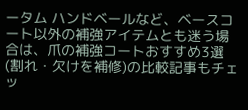ータム ハンドベールなど、ベースコート以外の補強アイテムとも迷う場合は、爪の補強コートおすすめ3選(割れ・欠けを補修)の比較記事もチェッ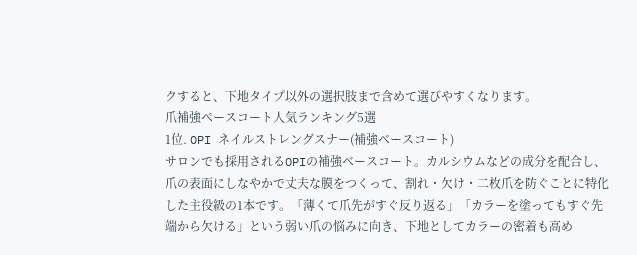クすると、下地タイプ以外の選択肢まで含めて選びやすくなります。
爪補強ベースコート人気ランキング5選
1位. OPI ネイルストレングスナー(補強ベースコート)
サロンでも採用されるOPIの補強ベースコート。カルシウムなどの成分を配合し、爪の表面にしなやかで丈夫な膜をつくって、割れ・欠け・二枚爪を防ぐことに特化した主役級の1本です。「薄くて爪先がすぐ反り返る」「カラーを塗ってもすぐ先端から欠ける」という弱い爪の悩みに向き、下地としてカラーの密着も高め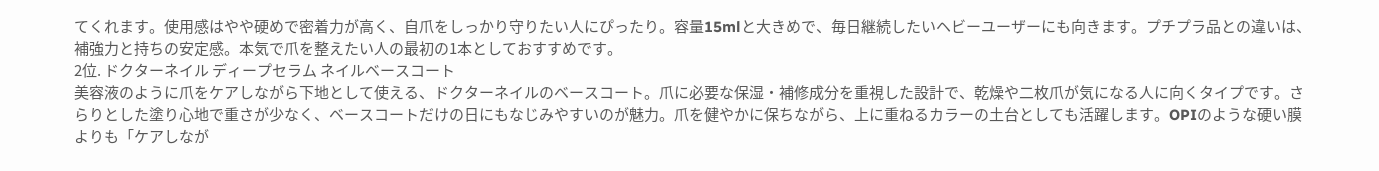てくれます。使用感はやや硬めで密着力が高く、自爪をしっかり守りたい人にぴったり。容量15mlと大きめで、毎日継続したいヘビーユーザーにも向きます。プチプラ品との違いは、補強力と持ちの安定感。本気で爪を整えたい人の最初の1本としておすすめです。
2位. ドクターネイル ディープセラム ネイルベースコート
美容液のように爪をケアしながら下地として使える、ドクターネイルのベースコート。爪に必要な保湿・補修成分を重視した設計で、乾燥や二枚爪が気になる人に向くタイプです。さらりとした塗り心地で重さが少なく、ベースコートだけの日にもなじみやすいのが魅力。爪を健やかに保ちながら、上に重ねるカラーの土台としても活躍します。OPIのような硬い膜よりも「ケアしなが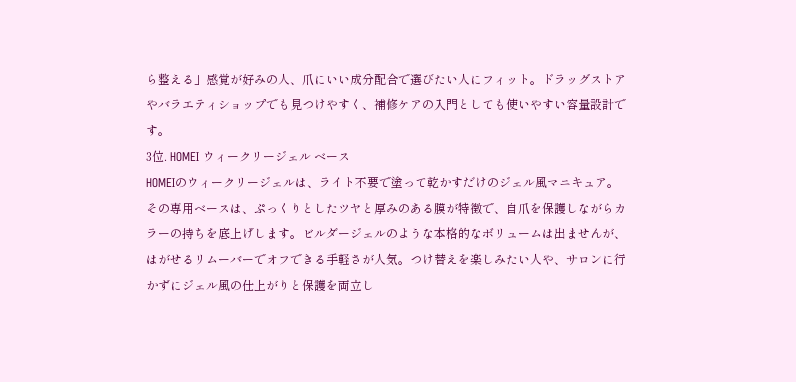ら整える」感覚が好みの人、爪にいい成分配合で選びたい人にフィット。ドラッグストアやバラエティショップでも見つけやすく、補修ケアの入門としても使いやすい容量設計です。
3位. HOMEI ウィークリージェル ベース
HOMEIのウィークリージェルは、ライト不要で塗って乾かすだけのジェル風マニキュア。その専用ベースは、ぷっくりとしたツヤと厚みのある膜が特徴で、自爪を保護しながらカラーの持ちを底上げします。ビルダージェルのような本格的なボリュームは出ませんが、はがせるリムーバーでオフできる手軽さが人気。つけ替えを楽しみたい人や、サロンに行かずにジェル風の仕上がりと保護を両立し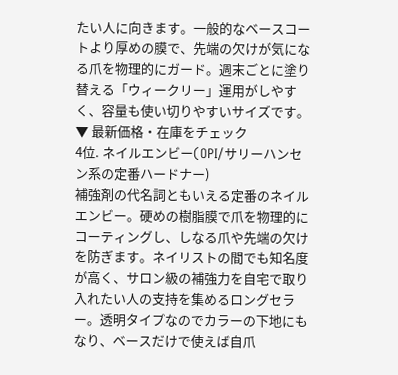たい人に向きます。一般的なベースコートより厚めの膜で、先端の欠けが気になる爪を物理的にガード。週末ごとに塗り替える「ウィークリー」運用がしやすく、容量も使い切りやすいサイズです。
▼ 最新価格・在庫をチェック
4位. ネイルエンビー(OPI/サリーハンセン系の定番ハードナー)
補強剤の代名詞ともいえる定番のネイルエンビー。硬めの樹脂膜で爪を物理的にコーティングし、しなる爪や先端の欠けを防ぎます。ネイリストの間でも知名度が高く、サロン級の補強力を自宅で取り入れたい人の支持を集めるロングセラー。透明タイプなのでカラーの下地にもなり、ベースだけで使えば自爪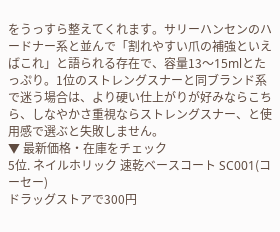をうっすら整えてくれます。サリーハンセンのハードナー系と並んで「割れやすい爪の補強といえばこれ」と語られる存在で、容量13〜15mlとたっぷり。1位のストレングスナーと同ブランド系で迷う場合は、より硬い仕上がりが好みならこちら、しなやかさ重視ならストレングスナー、と使用感で選ぶと失敗しません。
▼ 最新価格・在庫をチェック
5位. ネイルホリック 速乾ベースコート SC001(コーセー)
ドラッグストアで300円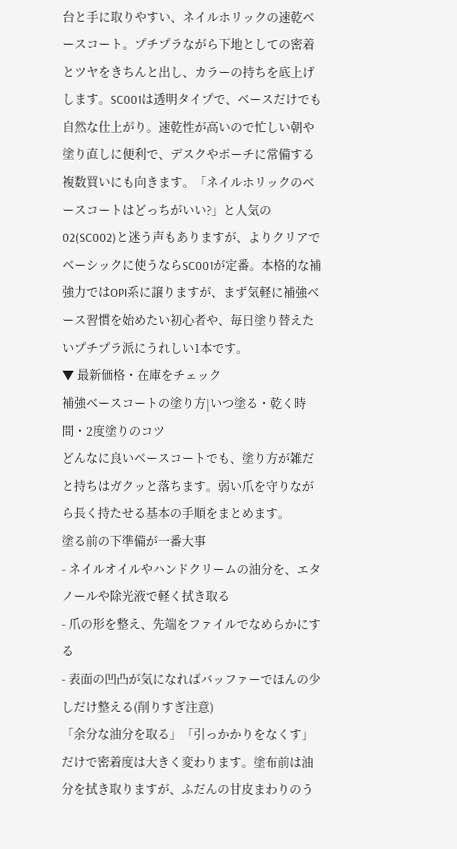台と手に取りやすい、ネイルホリックの速乾ベースコート。プチプラながら下地としての密着とツヤをきちんと出し、カラーの持ちを底上げします。SC001は透明タイプで、ベースだけでも自然な仕上がり。速乾性が高いので忙しい朝や塗り直しに便利で、デスクやポーチに常備する複数買いにも向きます。「ネイルホリックのベースコートはどっちがいい?」と人気の02(SC002)と迷う声もありますが、よりクリアでベーシックに使うならSC001が定番。本格的な補強力ではOPI系に譲りますが、まず気軽に補強ベース習慣を始めたい初心者や、毎日塗り替えたいプチプラ派にうれしい1本です。
▼ 最新価格・在庫をチェック
補強ベースコートの塗り方|いつ塗る・乾く時間・2度塗りのコツ
どんなに良いベースコートでも、塗り方が雑だと持ちはガクッと落ちます。弱い爪を守りながら長く持たせる基本の手順をまとめます。
塗る前の下準備が一番大事
- ネイルオイルやハンドクリームの油分を、エタノールや除光液で軽く拭き取る
- 爪の形を整え、先端をファイルでなめらかにする
- 表面の凹凸が気になればバッファーでほんの少しだけ整える(削りすぎ注意)
「余分な油分を取る」「引っかかりをなくす」だけで密着度は大きく変わります。塗布前は油分を拭き取りますが、ふだんの甘皮まわりのう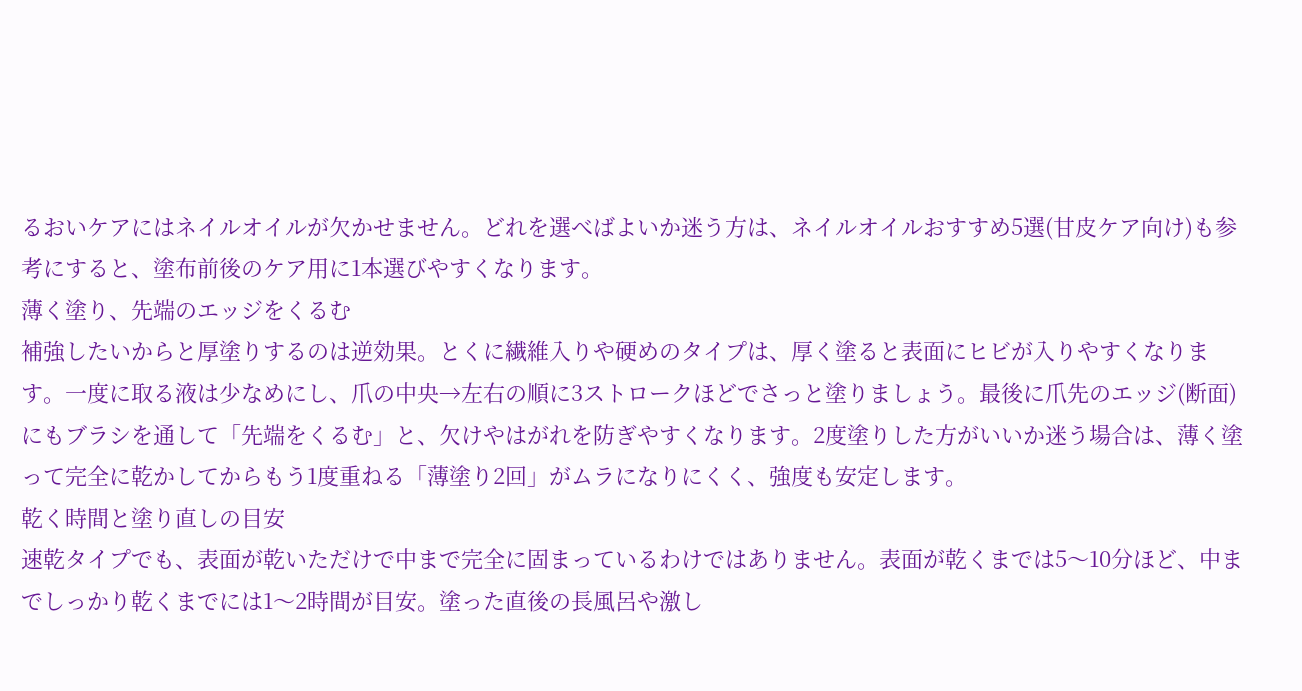るおいケアにはネイルオイルが欠かせません。どれを選べばよいか迷う方は、ネイルオイルおすすめ5選(甘皮ケア向け)も参考にすると、塗布前後のケア用に1本選びやすくなります。
薄く塗り、先端のエッジをくるむ
補強したいからと厚塗りするのは逆効果。とくに繊維入りや硬めのタイプは、厚く塗ると表面にヒビが入りやすくなります。一度に取る液は少なめにし、爪の中央→左右の順に3ストロークほどでさっと塗りましょう。最後に爪先のエッジ(断面)にもブラシを通して「先端をくるむ」と、欠けやはがれを防ぎやすくなります。2度塗りした方がいいか迷う場合は、薄く塗って完全に乾かしてからもう1度重ねる「薄塗り2回」がムラになりにくく、強度も安定します。
乾く時間と塗り直しの目安
速乾タイプでも、表面が乾いただけで中まで完全に固まっているわけではありません。表面が乾くまでは5〜10分ほど、中までしっかり乾くまでには1〜2時間が目安。塗った直後の長風呂や激し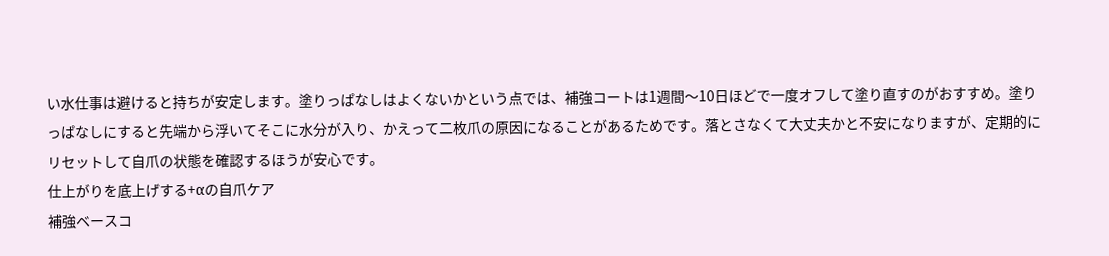い水仕事は避けると持ちが安定します。塗りっぱなしはよくないかという点では、補強コートは1週間〜10日ほどで一度オフして塗り直すのがおすすめ。塗りっぱなしにすると先端から浮いてそこに水分が入り、かえって二枚爪の原因になることがあるためです。落とさなくて大丈夫かと不安になりますが、定期的にリセットして自爪の状態を確認するほうが安心です。
仕上がりを底上げする+αの自爪ケア
補強ベースコ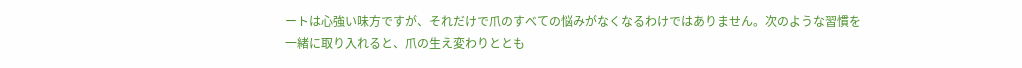ートは心強い味方ですが、それだけで爪のすべての悩みがなくなるわけではありません。次のような習慣を一緒に取り入れると、爪の生え変わりととも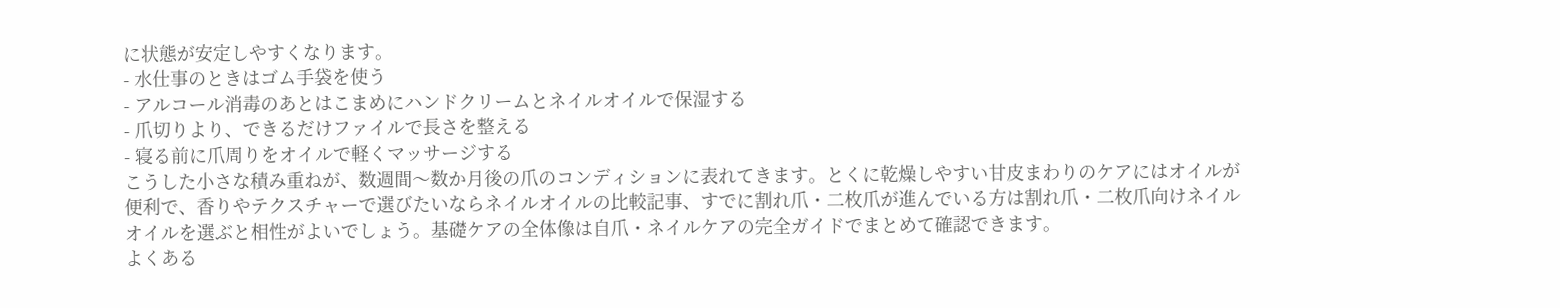に状態が安定しやすくなります。
- 水仕事のときはゴム手袋を使う
- アルコール消毒のあとはこまめにハンドクリームとネイルオイルで保湿する
- 爪切りより、できるだけファイルで長さを整える
- 寝る前に爪周りをオイルで軽くマッサージする
こうした小さな積み重ねが、数週間〜数か月後の爪のコンディションに表れてきます。とくに乾燥しやすい甘皮まわりのケアにはオイルが便利で、香りやテクスチャーで選びたいならネイルオイルの比較記事、すでに割れ爪・二枚爪が進んでいる方は割れ爪・二枚爪向けネイルオイルを選ぶと相性がよいでしょう。基礎ケアの全体像は自爪・ネイルケアの完全ガイドでまとめて確認できます。
よくある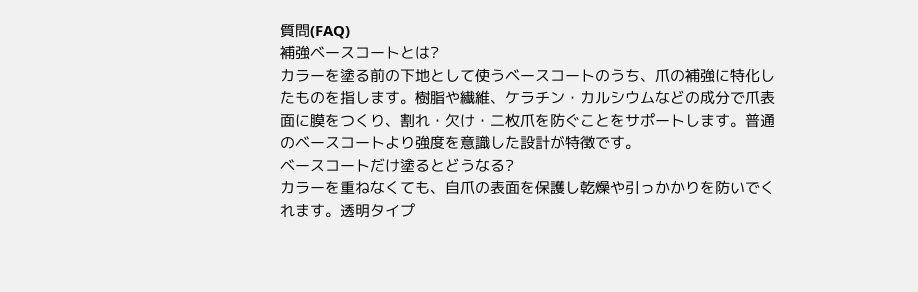質問(FAQ)
補強ベースコートとは?
カラーを塗る前の下地として使うベースコートのうち、爪の補強に特化したものを指します。樹脂や繊維、ケラチン・カルシウムなどの成分で爪表面に膜をつくり、割れ・欠け・二枚爪を防ぐことをサポートします。普通のベースコートより強度を意識した設計が特徴です。
ベースコートだけ塗るとどうなる?
カラーを重ねなくても、自爪の表面を保護し乾燥や引っかかりを防いでくれます。透明タイプ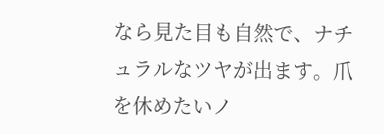なら見た目も自然で、ナチュラルなツヤが出ます。爪を休めたいノ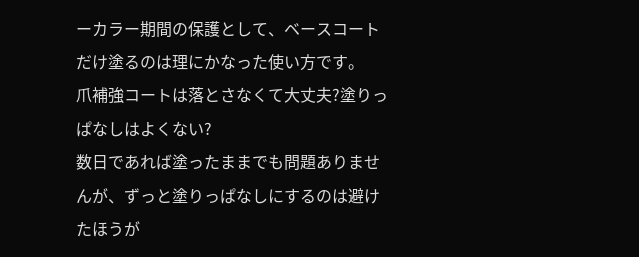ーカラー期間の保護として、ベースコートだけ塗るのは理にかなった使い方です。
爪補強コートは落とさなくて大丈夫?塗りっぱなしはよくない?
数日であれば塗ったままでも問題ありませんが、ずっと塗りっぱなしにするのは避けたほうが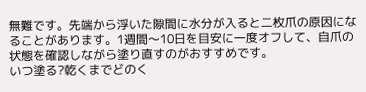無難です。先端から浮いた隙間に水分が入ると二枚爪の原因になることがあります。1週間〜10日を目安に一度オフして、自爪の状態を確認しながら塗り直すのがおすすめです。
いつ塗る?乾くまでどのく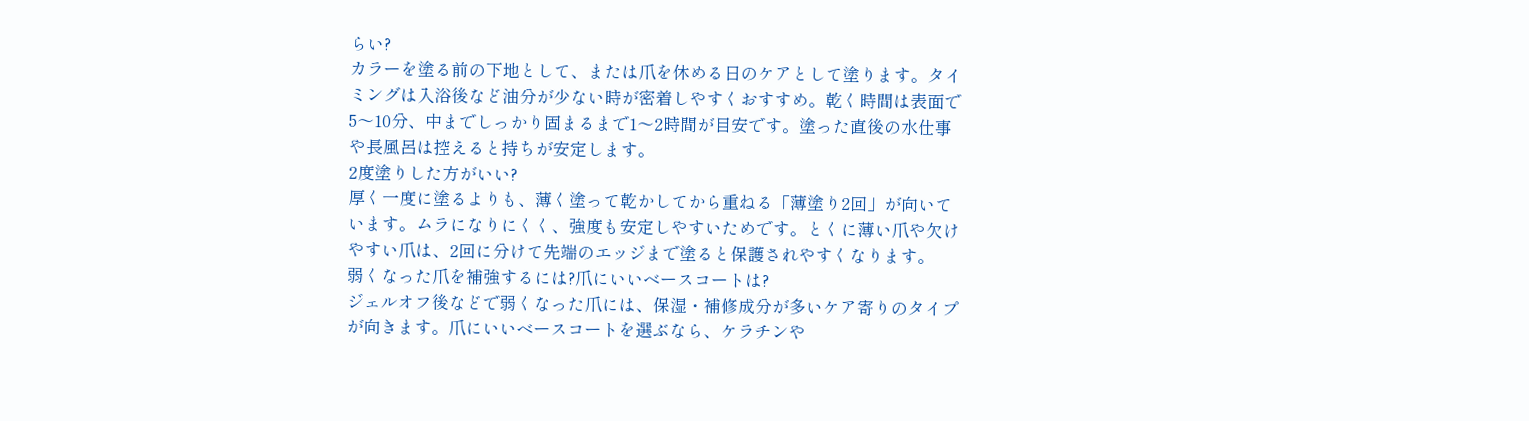らい?
カラーを塗る前の下地として、または爪を休める日のケアとして塗ります。タイミングは入浴後など油分が少ない時が密着しやすくおすすめ。乾く時間は表面で5〜10分、中までしっかり固まるまで1〜2時間が目安です。塗った直後の水仕事や長風呂は控えると持ちが安定します。
2度塗りした方がいい?
厚く一度に塗るよりも、薄く塗って乾かしてから重ねる「薄塗り2回」が向いています。ムラになりにくく、強度も安定しやすいためです。とくに薄い爪や欠けやすい爪は、2回に分けて先端のエッジまで塗ると保護されやすくなります。
弱くなった爪を補強するには?爪にいいベースコートは?
ジェルオフ後などで弱くなった爪には、保湿・補修成分が多いケア寄りのタイプが向きます。爪にいいベースコートを選ぶなら、ケラチンや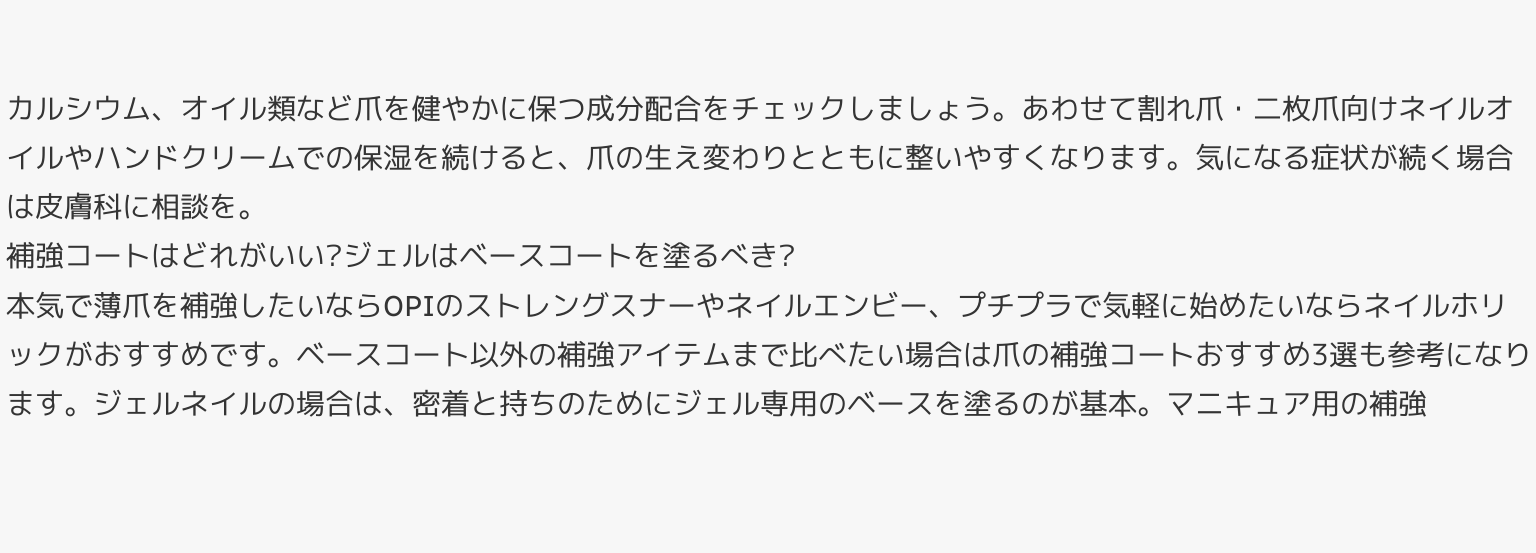カルシウム、オイル類など爪を健やかに保つ成分配合をチェックしましょう。あわせて割れ爪・二枚爪向けネイルオイルやハンドクリームでの保湿を続けると、爪の生え変わりとともに整いやすくなります。気になる症状が続く場合は皮膚科に相談を。
補強コートはどれがいい?ジェルはベースコートを塗るべき?
本気で薄爪を補強したいならOPIのストレングスナーやネイルエンビー、プチプラで気軽に始めたいならネイルホリックがおすすめです。ベースコート以外の補強アイテムまで比べたい場合は爪の補強コートおすすめ3選も参考になります。ジェルネイルの場合は、密着と持ちのためにジェル専用のベースを塗るのが基本。マニキュア用の補強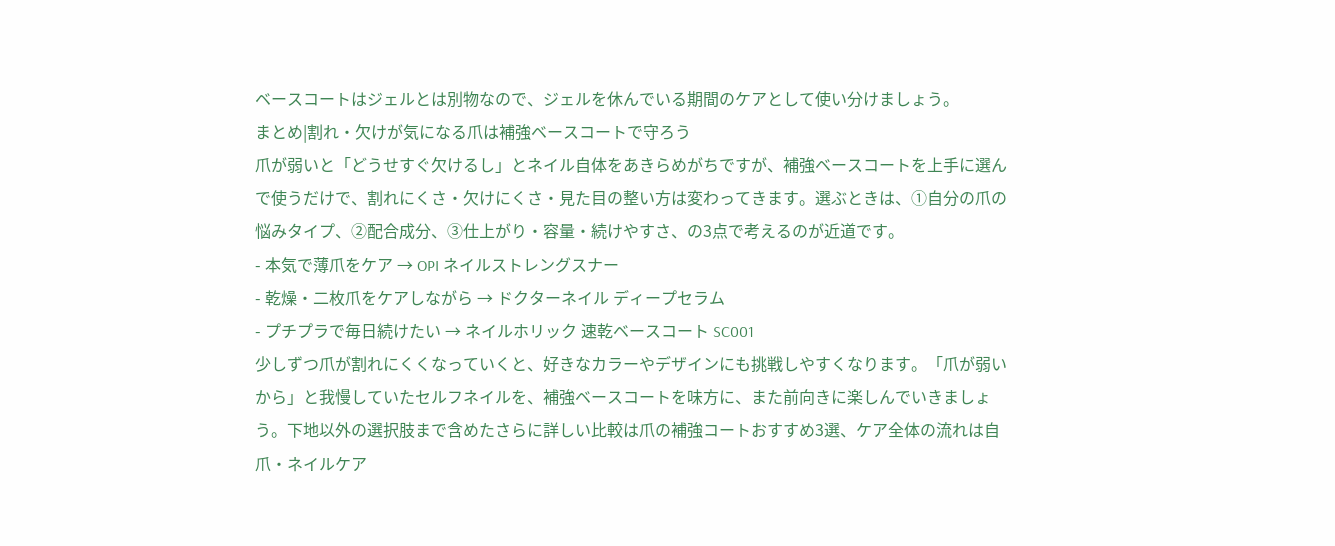ベースコートはジェルとは別物なので、ジェルを休んでいる期間のケアとして使い分けましょう。
まとめ|割れ・欠けが気になる爪は補強ベースコートで守ろう
爪が弱いと「どうせすぐ欠けるし」とネイル自体をあきらめがちですが、補強ベースコートを上手に選んで使うだけで、割れにくさ・欠けにくさ・見た目の整い方は変わってきます。選ぶときは、①自分の爪の悩みタイプ、②配合成分、③仕上がり・容量・続けやすさ、の3点で考えるのが近道です。
- 本気で薄爪をケア → OPI ネイルストレングスナー
- 乾燥・二枚爪をケアしながら → ドクターネイル ディープセラム
- プチプラで毎日続けたい → ネイルホリック 速乾ベースコート SC001
少しずつ爪が割れにくくなっていくと、好きなカラーやデザインにも挑戦しやすくなります。「爪が弱いから」と我慢していたセルフネイルを、補強ベースコートを味方に、また前向きに楽しんでいきましょう。下地以外の選択肢まで含めたさらに詳しい比較は爪の補強コートおすすめ3選、ケア全体の流れは自爪・ネイルケア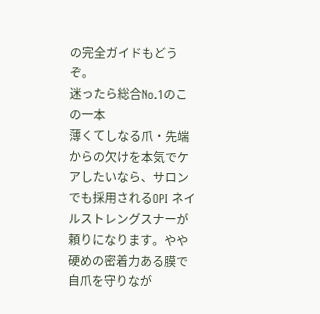の完全ガイドもどうぞ。
迷ったら総合No.1のこの一本
薄くてしなる爪・先端からの欠けを本気でケアしたいなら、サロンでも採用されるOPI ネイルストレングスナーが頼りになります。やや硬めの密着力ある膜で自爪を守りなが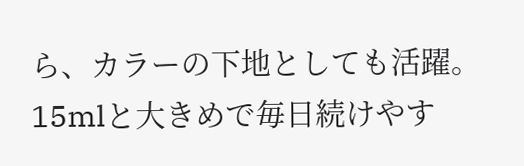ら、カラーの下地としても活躍。15mlと大きめで毎日続けやす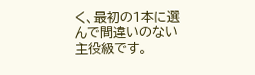く、最初の1本に選んで間違いのない主役級です。